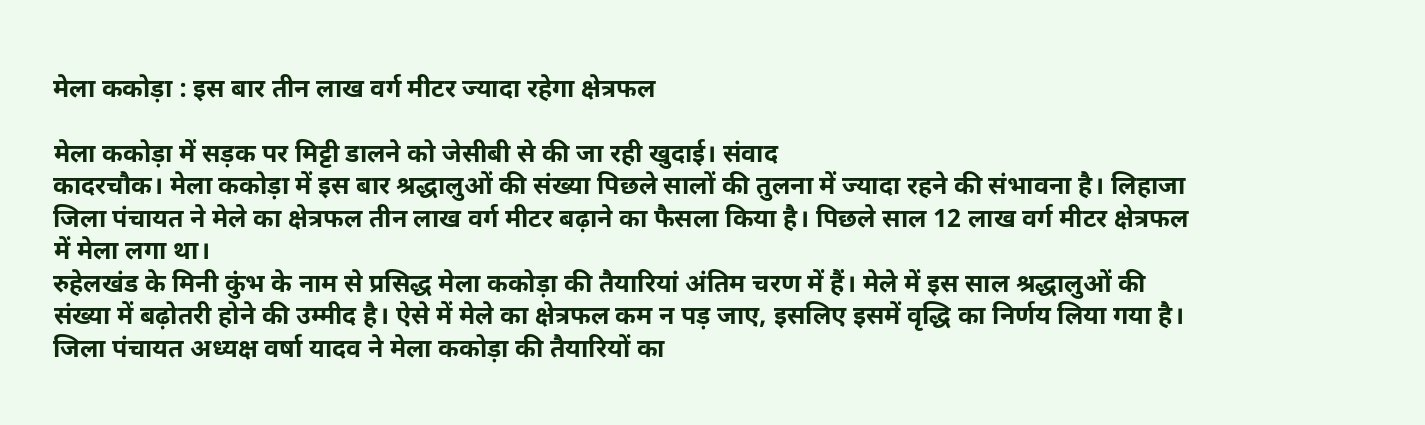मेला ककोड़ा : इस बार तीन लाख वर्ग मीटर ज्यादा रहेगा क्षेत्रफल

मेला ककोड़ा में सड़क पर मिट्टी डालने को जेसीबी से की जा रही खुदाई। संवाद
कादरचौक। मेला ककोड़ा में इस बार श्रद्धालुओं की संख्या पिछले सालों की तुलना में ज्यादा रहने की संभावना है। लिहाजा जिला पंचायत ने मेले का क्षेत्रफल तीन लाख वर्ग मीटर बढ़ाने का फैसला किया है। पिछले साल 12 लाख वर्ग मीटर क्षेत्रफल में मेला लगा था।
रुहेलखंड के मिनी कुंभ के नाम से प्रसिद्ध मेला ककोड़ा की तैयारियां अंतिम चरण में हैं। मेले में इस साल श्रद्धालुओं की संख्या में बढ़ोतरी होने की उम्मीद है। ऐसे में मेले का क्षेत्रफल कम न पड़ जाए, इसलिए इसमें वृद्धि का निर्णय लिया गया है। जिला पंचायत अध्यक्ष वर्षा यादव ने मेला ककोड़ा की तैयारियों का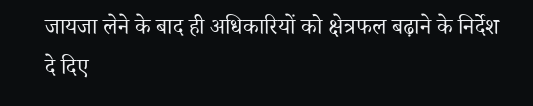जायजा लेने के बाद ही अधिकारियों को क्षेत्रफल बढ़ाने के निर्देश दे दिए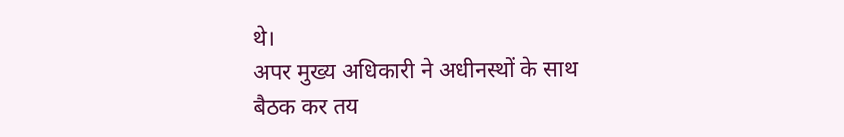थे।
अपर मुख्य अधिकारी ने अधीनस्थों के साथ बैठक कर तय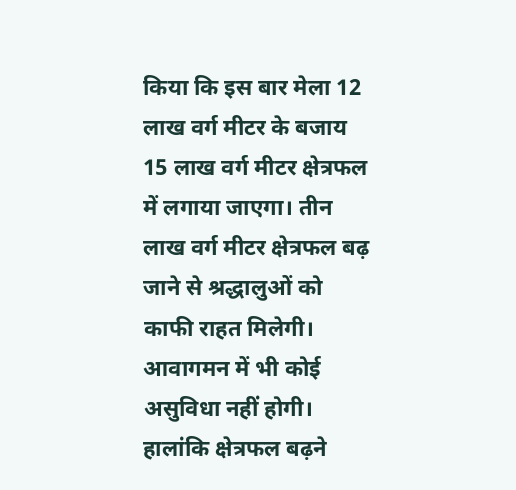किया कि इस बार मेला 12 लाख वर्ग मीटर के बजाय 15 लाख वर्ग मीटर क्षेत्रफल में लगाया जाएगा। तीन लाख वर्ग मीटर क्षेत्रफल बढ़ जाने से श्रद्धालुओं को काफी राहत मिलेगी। आवागमन में भी कोई असुविधा नहीं होगी। हालांकि क्षेत्रफल बढ़ने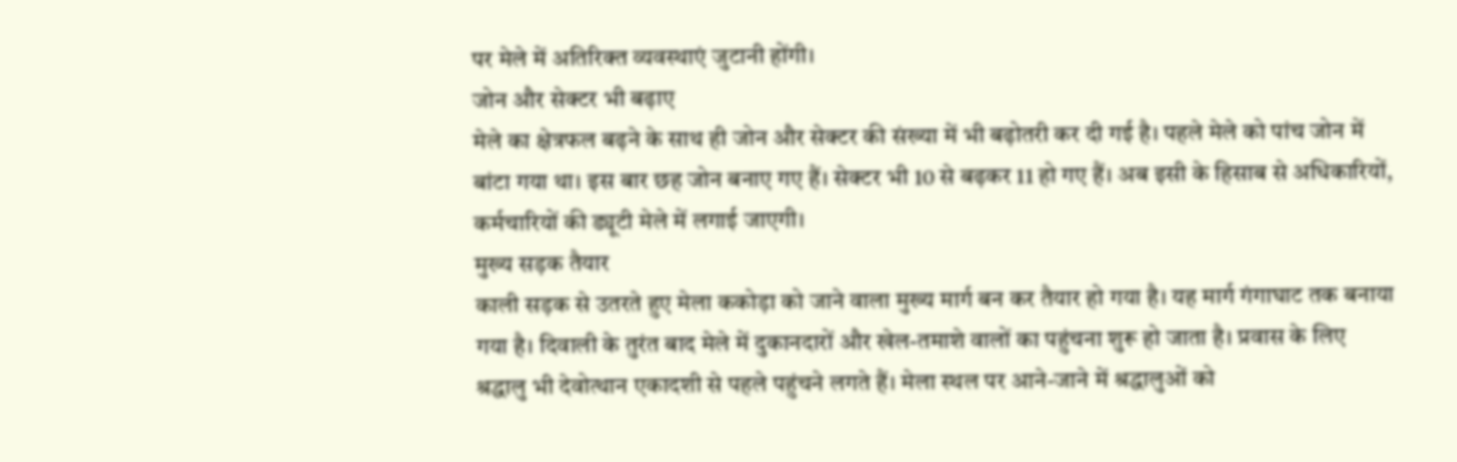पर मेले में अतिरिक्त व्यवस्थाएं जुटानी होंगी।
जोन और सेक्टर भी बढ़ाए
मेले का क्षेत्रफल बढ़ने के साथ ही जोन और सेक्टर की संख्या में भी बढ़ोतरी कर दी गई है। पहले मेले को पांच जोन में बांटा गया था। इस बार छह जोन बनाए गए हैं। सेक्टर भी 10 से बढ़कर 11 हो गए हैं। अब इसी के हिसाब से अधिकारियों, कर्मचारियों की ड्यूटी मेले में लगाई जाएगी।
मुख्य सड़क तैयार
काली सड़क से उतरते हुए मेला ककोड़ा को जाने वाला मुख्य मार्ग बन कर तैयार हो गया है। यह मार्ग गंगाघाट तक बनाया गया है। दिवाली के तुरंत बाद मेले में दुकानदारों और खेल-तमाशे वालों का पहुंचना शुरू हो जाता है। प्रवास के लिए श्रद्धालु भी देवोत्थान एकादशी से पहले पहुंचने लगते हैं। मेला स्थल पर आने-जाने में श्रद्धालुओं को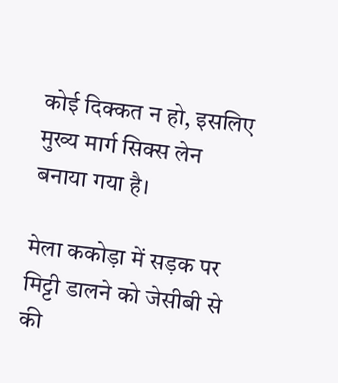कोई दिक्कत न हो, इसलिए मुख्य मार्ग सिक्स लेन बनाया गया है।

मेला ककोड़ा में सड़क पर मिट्टी डालने को जेसीबी से की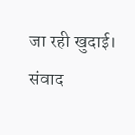जा रही खुदाई। संवाद